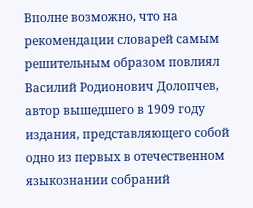Вполне возможно, что на рекомендации словарей самым решительным образом повлиял Василий Родионович Долопчев, автор вышедшего в 1909 году издания, представляющего собой одно из первых в отечественном языкознании собраний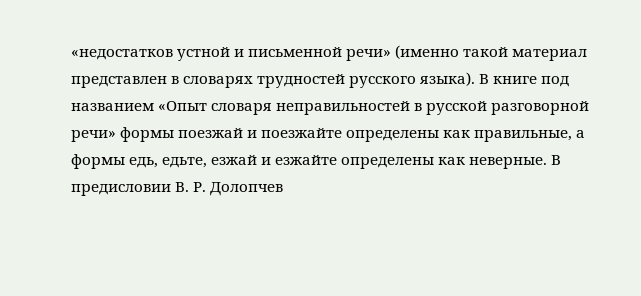«недостатков устной и письменной речи» (именно такой материал представлен в словарях трудностей русского языка). В книге под названием «Опыт словаря неправильностей в русской разговорной речи» формы поезжай и поезжайте определены как правильные, а формы едь, едьте, езжай и езжайте определены как неверные. В предисловии В. Р. Долопчев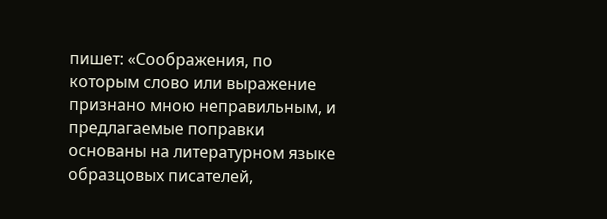пишет: «Соображения, по которым слово или выражение признано мною неправильным, и предлагаемые поправки основаны на литературном языке образцовых писателей,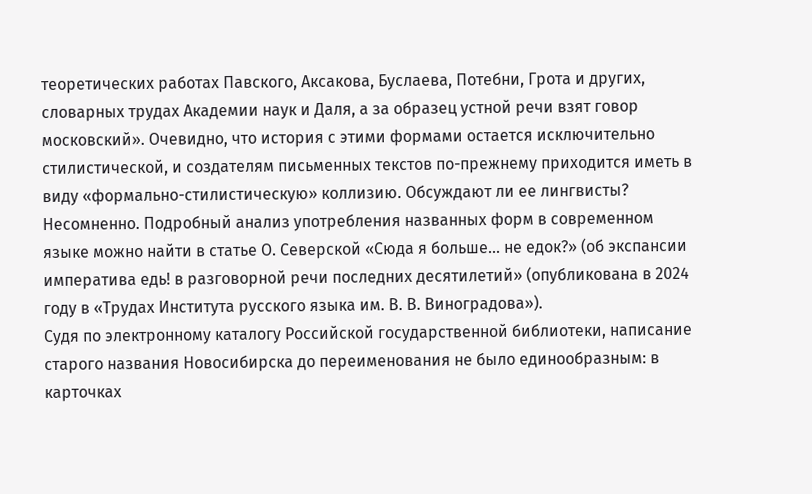теоретических работах Павского, Аксакова, Буслаева, Потебни, Грота и других, словарных трудах Академии наук и Даля, а за образец устной речи взят говор московский». Очевидно, что история с этими формами остается исключительно стилистической, и создателям письменных текстов по-прежнему приходится иметь в виду «формально-стилистическую» коллизию. Обсуждают ли ее лингвисты? Несомненно. Подробный анализ употребления названных форм в современном языке можно найти в статье О. Северской «Сюда я больше... не едок?» (об экспансии императива едь! в разговорной речи последних десятилетий» (опубликована в 2024 году в «Трудах Института русского языка им. В. В. Виноградова»).
Судя по электронному каталогу Российской государственной библиотеки, написание старого названия Новосибирска до переименования не было единообразным: в карточках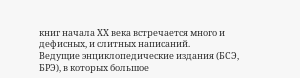книг начала ХХ века встречается много и дефисных, и слитных написаний.
Ведущие энциклопедические издания (БСЭ, БРЭ), в которых большое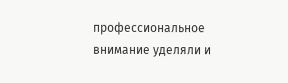профессиональное внимание уделяли и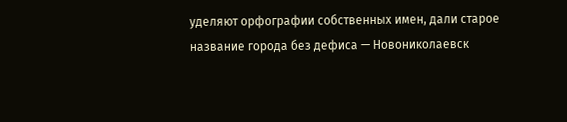уделяют орфографии собственных имен, дали старое название города без дефиса — Новониколаевск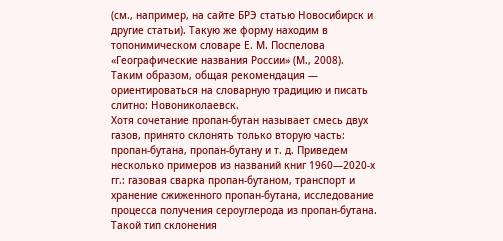(см., например, на сайте БРЭ статью Новосибирск и другие статьи). Такую же форму находим в топонимическом словаре Е. М. Поспелова «Географические названия России» (М., 2008).
Таким образом, общая рекомендация — ориентироваться на словарную традицию и писать слитно: Новониколаевск.
Хотя сочетание пропан-бутан называет смесь двух газов, принято склонять только вторую часть: пропан-бутана, пропан-бутану и т. д. Приведем несколько примеров из названий книг 1960—2020-х гг.: газовая сварка пропан-бутаном, транспорт и хранение сжиженного пропан-бутана, исследование процесса получения сероуглерода из пропан-бутана. Такой тип склонения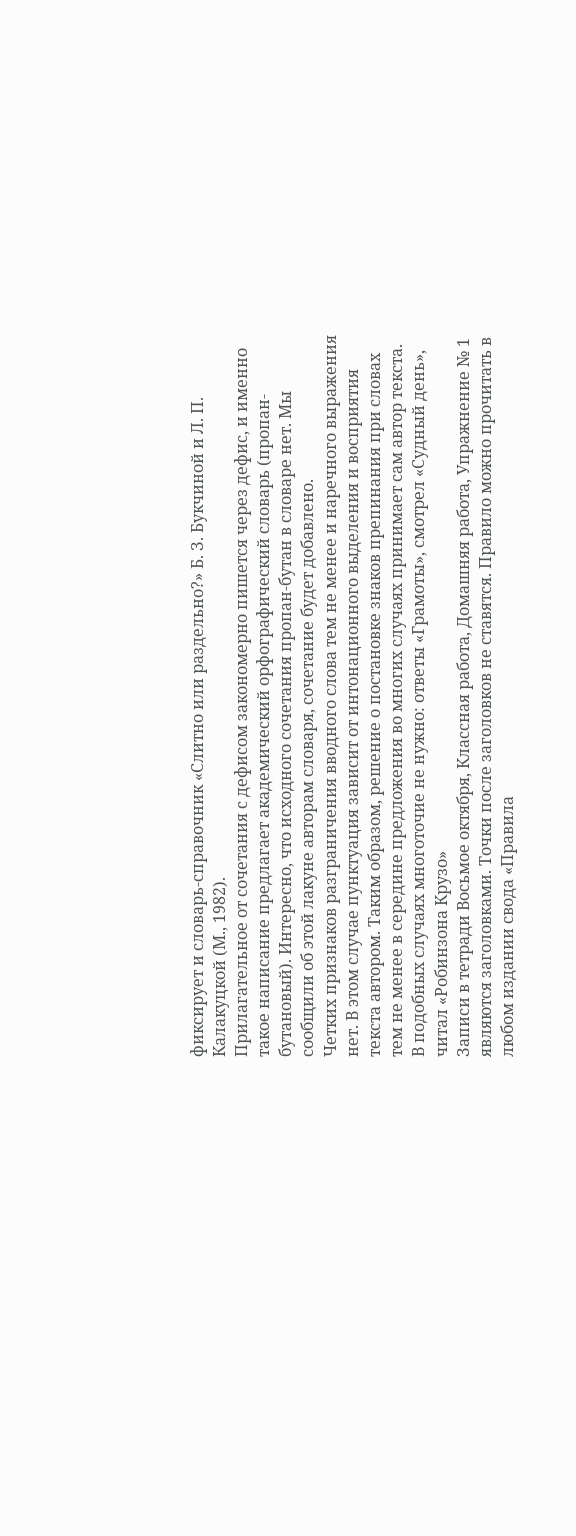фиксирует и словарь-справочник «Слитно или раздельно?» Б. З. Букчиной и Л. П. Калакуцкой (М., 1982).
Прилагательное от сочетания с дефисом закономерно пишется через дефис, и именно такое написание предлагает академический орфографический словарь (пропан-бутановый). Интересно, что исходного сочетания пропан-бутан в словаре нет. Мы сообщили об этой лакуне авторам словаря, сочетание будет добавлено.
Четких признаков разграничения вводного слова тем не менее и наречного выражения нет. В этом случае пунктуация зависит от интонационного выделения и восприятия текста автором. Таким образом, решение о постановке знаков препинания при словах тем не менее в середине предложения во многих случаях принимает сам автор текста.
В подобных случаях многоточие не нужно: ответы «Грамоты», смотрел «Судный день», читал «Робинзона Крузо»
Записи в тетради Восьмое октября, Классная работа, Домашняя работа, Упражнение № 1 являются заголовками. Точки после заголовков не ставятся. Правило можно прочитать в любом издании свода «Правила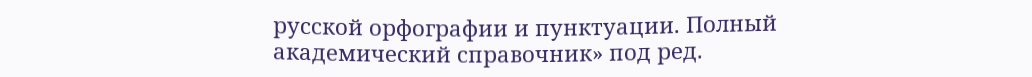русской орфографии и пунктуации. Полный академический справочник» под ред.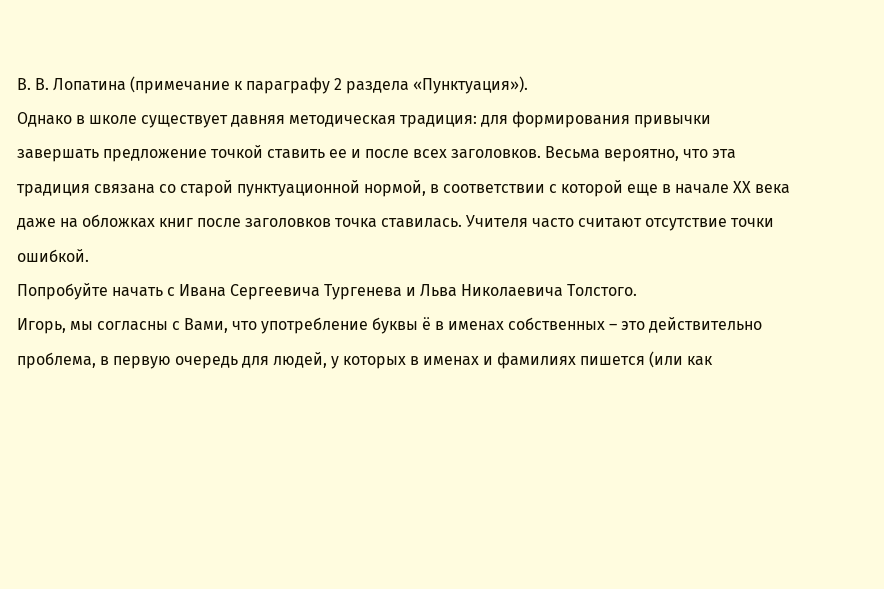В. В. Лопатина (примечание к параграфу 2 раздела «Пунктуация»).
Однако в школе существует давняя методическая традиция: для формирования привычки завершать предложение точкой ставить ее и после всех заголовков. Весьма вероятно, что эта традиция связана со старой пунктуационной нормой, в соответствии с которой еще в начале ХХ века даже на обложках книг после заголовков точка ставилась. Учителя часто считают отсутствие точки ошибкой.
Попробуйте начать с Ивана Сергеевича Тургенева и Льва Николаевича Толстого.
Игорь, мы согласны с Вами, что употребление буквы ё в именах собственных – это действительно проблема, в первую очередь для людей, у которых в именах и фамилиях пишется (или как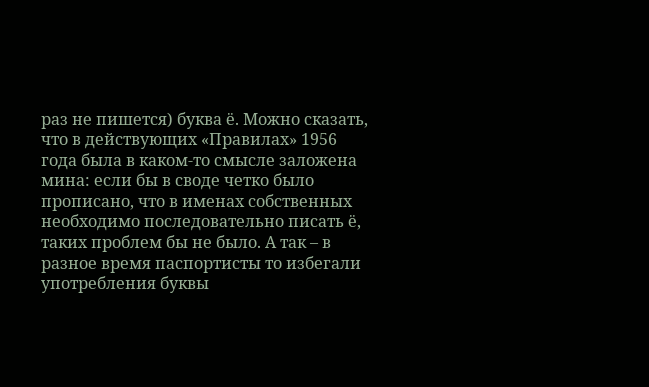раз не пишется) буква ё. Можно сказать, что в действующих «Правилах» 1956 года была в каком-то смысле заложена мина: если бы в своде четко было прописано, что в именах собственных необходимо последовательно писать ё, таких проблем бы не было. А так – в разное время паспортисты то избегали употребления буквы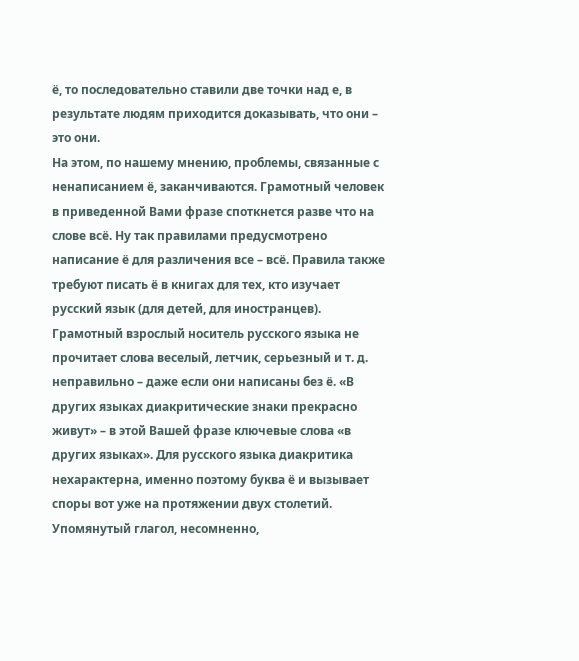ё, то последовательно ставили две точки над е, в результате людям приходится доказывать, что они – это они.
На этом, по нашему мнению, проблемы, связанные с ненаписанием ё, заканчиваются. Грамотный человек в приведенной Вами фразе споткнется разве что на слове всё. Ну так правилами предусмотрено написание ё для различения все – всё. Правила также требуют писать ё в книгах для тех, кто изучает русский язык (для детей, для иностранцев). Грамотный взрослый носитель русского языка не прочитает слова веселый, летчик, серьезный и т. д. неправильно – даже если они написаны без ё. «В других языках диакритические знаки прекрасно живут» – в этой Вашей фразе ключевые слова «в других языках». Для русского языка диакритика нехарактерна, именно поэтому буква ё и вызывает споры вот уже на протяжении двух столетий.
Упомянутый глагол, несомненно,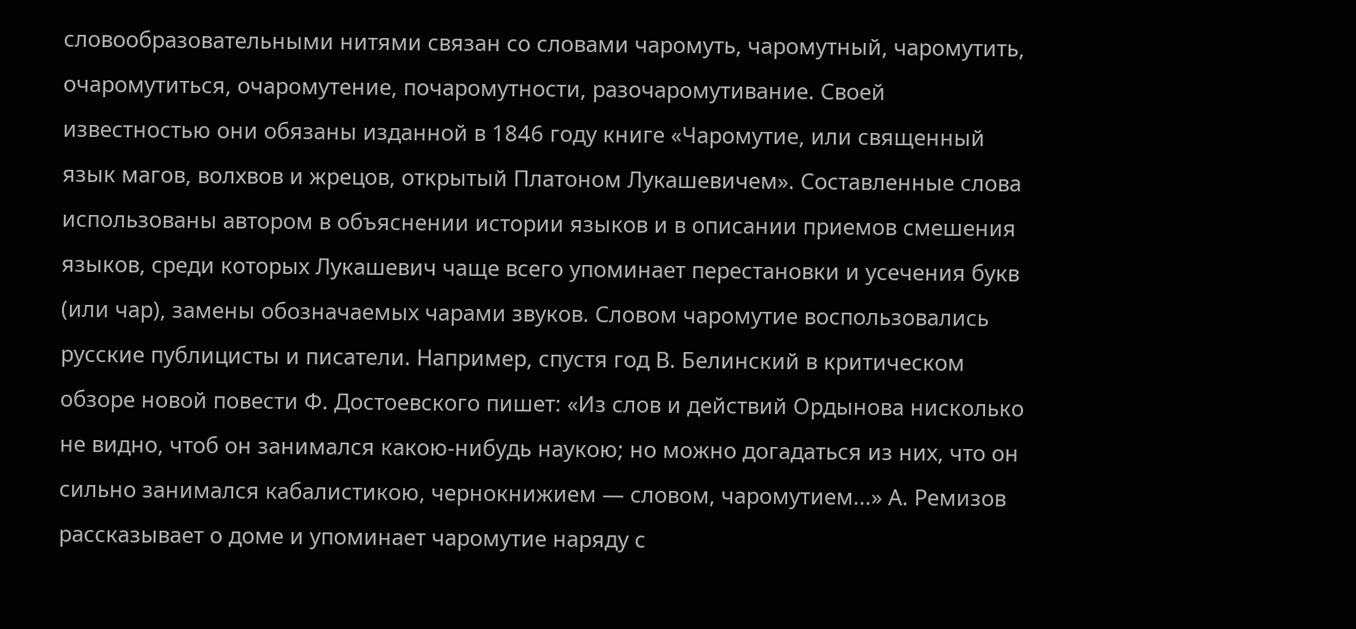словообразовательными нитями связан со словами чаромуть, чаромутный, чаромутить, очаромутиться, очаромутение, почаромутности, разочаромутивание. Своей известностью они обязаны изданной в 1846 году книге «Чаромутие, или священный язык магов, волхвов и жрецов, открытый Платоном Лукашевичем». Составленные слова использованы автором в объяснении истории языков и в описании приемов смешения языков, среди которых Лукашевич чаще всего упоминает перестановки и усечения букв (или чар), замены обозначаемых чарами звуков. Словом чаромутие воспользовались русские публицисты и писатели. Например, спустя год В. Белинский в критическом обзоре новой повести Ф. Достоевского пишет: «Из слов и действий Ордынова нисколько не видно, чтоб он занимался какою-нибудь наукою; но можно догадаться из них, что он сильно занимался кабалистикою, чернокнижием — словом, чаромутием...» А. Ремизов рассказывает о доме и упоминает чаромутие наряду с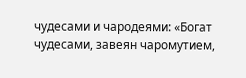чудесами и чародеями: «Богат чудесами, завеян чаромутием,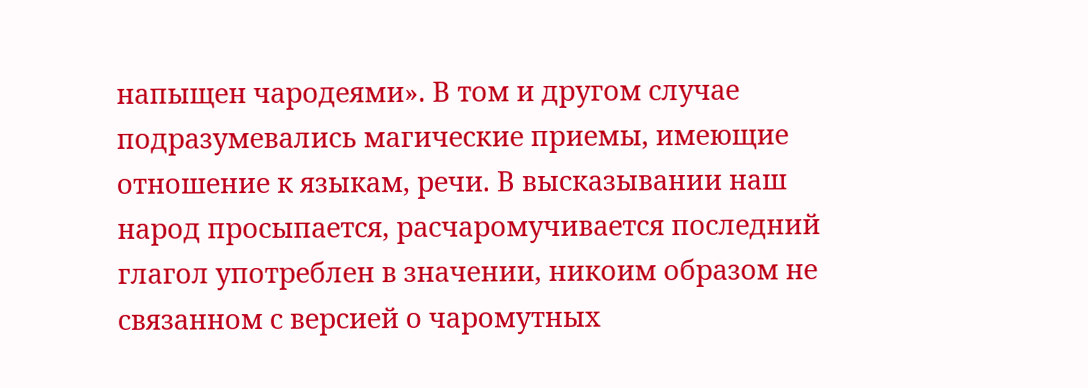напыщен чародеями». В том и другом случае подразумевались магические приемы, имеющие отношение к языкам, речи. В высказывании наш народ просыпается, расчаромучивается последний глагол употреблен в значении, никоим образом не связанном с версией о чаромутных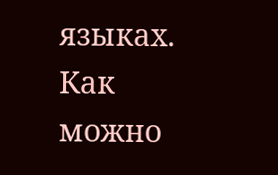языках. Как можно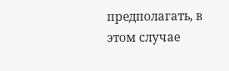предполагать, в этом случае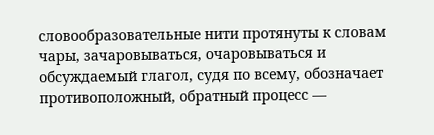словообразовательные нити протянуты к словам чары, зачаровываться, очаровываться и обсуждаемый глагол, судя по всему, обозначает противоположный, обратный процесс —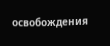освобождения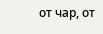от чар, от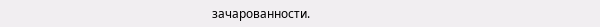зачарованности.